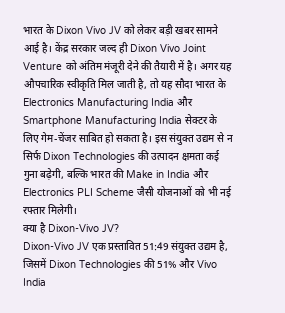भारत के Dixon Vivo JV को लेकर बड़ी खबर सामने आई है। केंद्र सरकार जल्द ही Dixon Vivo Joint Venture को अंतिम मंजूरी देने की तैयारी में है। अगर यह औपचारिक स्वीकृति मिल जाती है, तो यह सौदा भारत के Electronics Manufacturing India और Smartphone Manufacturing India सेक्टर के लिए गेम-चेंजर साबित हो सकता है। इस संयुक्त उद्यम से न सिर्फ Dixon Technologies की उत्पादन क्षमता कई गुना बढ़ेगी, बल्कि भारत की Make in India और Electronics PLI Scheme जैसी योजनाओं को भी नई रफ्तार मिलेगी।
क्या है Dixon-Vivo JV?
Dixon-Vivo JV एक प्रस्तावित 51:49 संयुक्त उद्यम है, जिसमें Dixon Technologies की 51% और Vivo India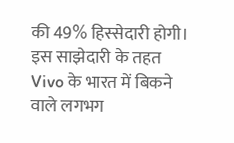की 49% हिस्सेदारी होगी। इस साझेदारी के तहत Vivo के भारत में बिकने वाले लगभग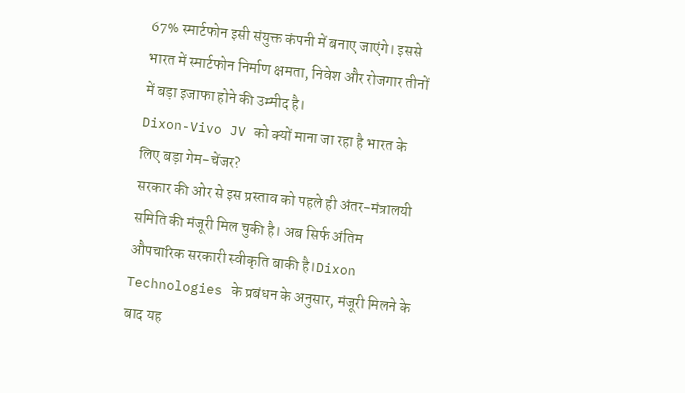67% स्मार्टफोन इसी संयुक्त कंपनी में बनाए जाएंगे। इससे भारत में स्मार्टफोन निर्माण क्षमता, निवेश और रोजगार तीनों में बड़ा इजाफा होने की उम्मीद है।
Dixon-Vivo JV को क्यों माना जा रहा है भारत के लिए बड़ा गेम-चेंजर?
सरकार की ओर से इस प्रस्ताव को पहले ही अंतर-मंत्रालयी समिति की मंजूरी मिल चुकी है। अब सिर्फ अंतिम औपचारिक सरकारी स्वीकृति बाकी है।Dixon Technologies के प्रबंधन के अनुसार, मंजूरी मिलने के बाद यह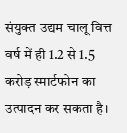संयुक्त उद्यम चालू वित्त वर्ष में ही 1.2 से 1.5 करोड़ स्मार्टफोन का उत्पादन कर सकता है।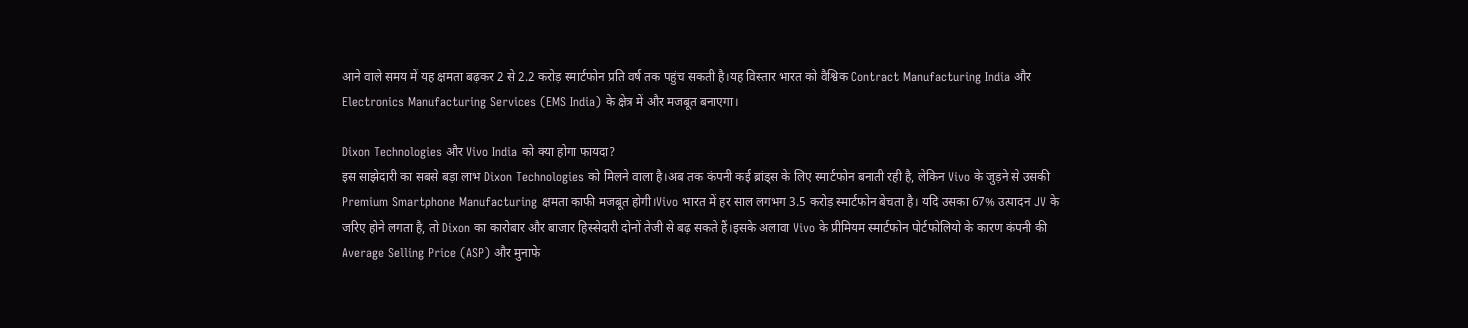आने वाले समय में यह क्षमता बढ़कर 2 से 2.2 करोड़ स्मार्टफोन प्रति वर्ष तक पहुंच सकती है।यह विस्तार भारत को वैश्विक Contract Manufacturing India और Electronics Manufacturing Services (EMS India) के क्षेत्र में और मजबूत बनाएगा।

Dixon Technologies और Vivo India को क्या होगा फायदा?
इस साझेदारी का सबसे बड़ा लाभ Dixon Technologies को मिलने वाला है।अब तक कंपनी कई ब्रांड्स के लिए स्मार्टफोन बनाती रही है, लेकिन Vivo के जुड़ने से उसकी Premium Smartphone Manufacturing क्षमता काफी मजबूत होगी।Vivo भारत में हर साल लगभग 3.5 करोड़ स्मार्टफोन बेचता है। यदि उसका 67% उत्पादन JV के जरिए होने लगता है, तो Dixon का कारोबार और बाजार हिस्सेदारी दोनों तेजी से बढ़ सकते हैं।इसके अलावा Vivo के प्रीमियम स्मार्टफोन पोर्टफोलियो के कारण कंपनी की Average Selling Price (ASP) और मुनाफे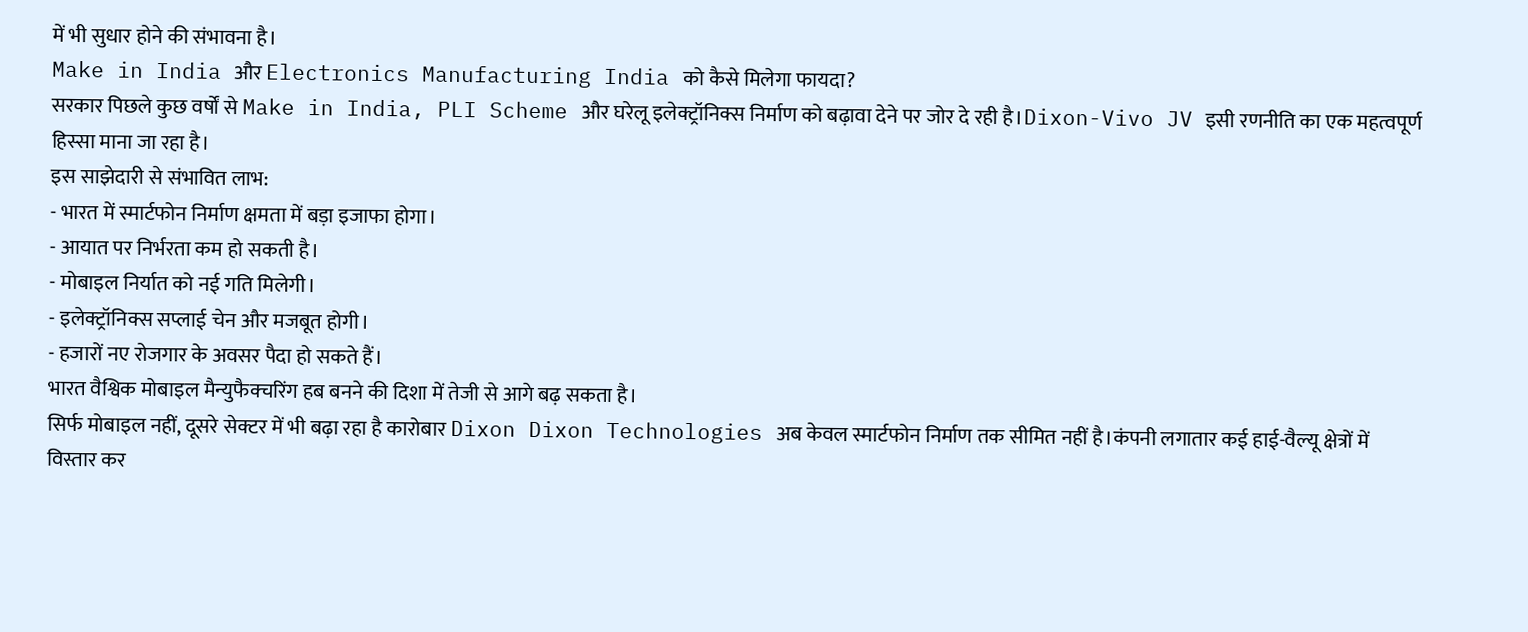में भी सुधार होने की संभावना है।
Make in India और Electronics Manufacturing India को कैसे मिलेगा फायदा?
सरकार पिछले कुछ वर्षों से Make in India, PLI Scheme और घरेलू इलेक्ट्रॉनिक्स निर्माण को बढ़ावा देने पर जोर दे रही है।Dixon-Vivo JV इसी रणनीति का एक महत्वपूर्ण हिस्सा माना जा रहा है।
इस साझेदारी से संभावित लाभ:
- भारत में स्मार्टफोन निर्माण क्षमता में बड़ा इजाफा होगा।
- आयात पर निर्भरता कम हो सकती है।
- मोबाइल निर्यात को नई गति मिलेगी।
- इलेक्ट्रॉनिक्स सप्लाई चेन और मजबूत होगी।
- हजारों नए रोजगार के अवसर पैदा हो सकते हैं।
भारत वैश्विक मोबाइल मैन्युफैक्चरिंग हब बनने की दिशा में तेजी से आगे बढ़ सकता है।
सिर्फ मोबाइल नहीं, दूसरे सेक्टर में भी बढ़ा रहा है कारोबार Dixon Dixon Technologies अब केवल स्मार्टफोन निर्माण तक सीमित नहीं है।कंपनी लगातार कई हाई-वैल्यू क्षेत्रों में विस्तार कर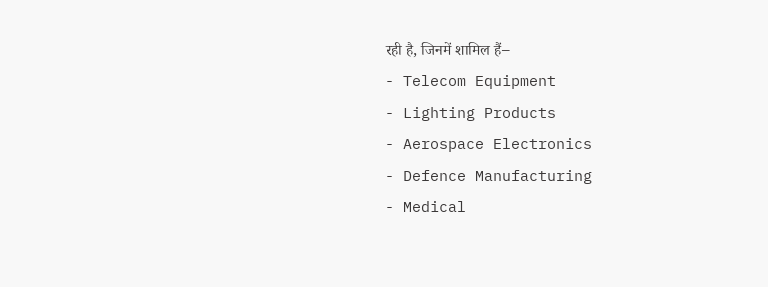रही है, जिनमें शामिल हैं–
- Telecom Equipment
- Lighting Products
- Aerospace Electronics
- Defence Manufacturing
- Medical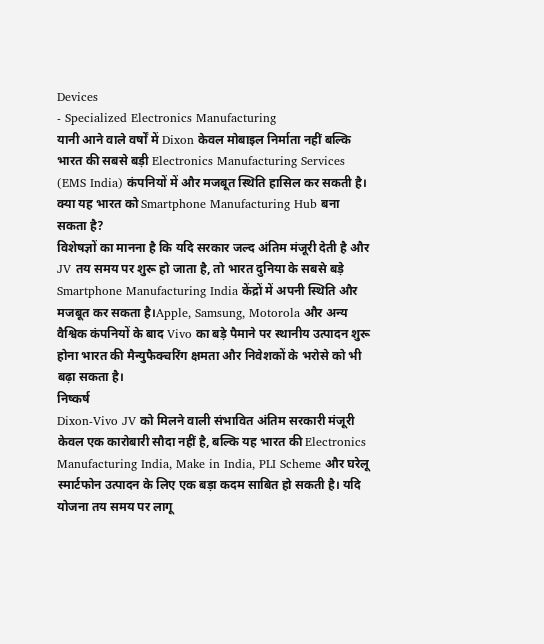Devices
- Specialized Electronics Manufacturing
यानी आने वाले वर्षों में Dixon केवल मोबाइल निर्माता नहीं बल्कि भारत की सबसे बड़ी Electronics Manufacturing Services (EMS India) कंपनियों में और मजबूत स्थिति हासिल कर सकती है।
क्या यह भारत को Smartphone Manufacturing Hub बना सकता है?
विशेषज्ञों का मानना है कि यदि सरकार जल्द अंतिम मंजूरी देती है और JV तय समय पर शुरू हो जाता है, तो भारत दुनिया के सबसे बड़े Smartphone Manufacturing India केंद्रों में अपनी स्थिति और मजबूत कर सकता है।Apple, Samsung, Motorola और अन्य वैश्विक कंपनियों के बाद Vivo का बड़े पैमाने पर स्थानीय उत्पादन शुरू होना भारत की मैन्युफैक्चरिंग क्षमता और निवेशकों के भरोसे को भी बढ़ा सकता है।
निष्कर्ष
Dixon-Vivo JV को मिलने वाली संभावित अंतिम सरकारी मंजूरी केवल एक कारोबारी सौदा नहीं है, बल्कि यह भारत की Electronics Manufacturing India, Make in India, PLI Scheme और घरेलू स्मार्टफोन उत्पादन के लिए एक बड़ा कदम साबित हो सकती है। यदि योजना तय समय पर लागू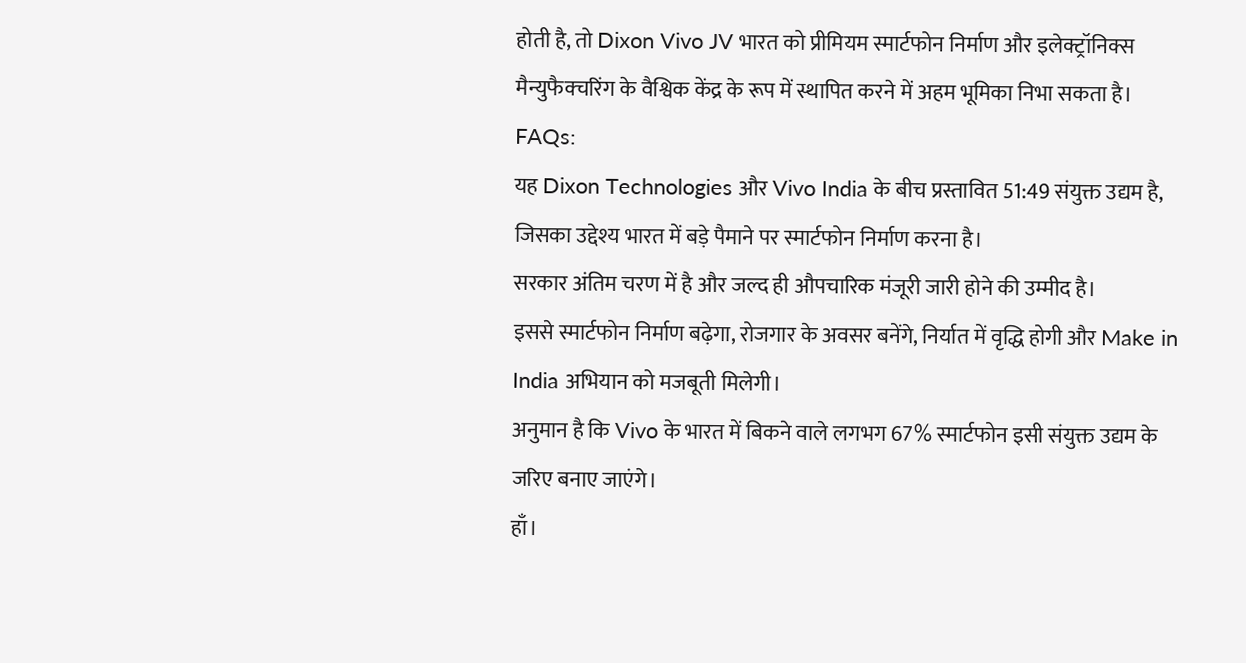होती है, तो Dixon Vivo JV भारत को प्रीमियम स्मार्टफोन निर्माण और इलेक्ट्रॉनिक्स मैन्युफैक्चरिंग के वैश्विक केंद्र के रूप में स्थापित करने में अहम भूमिका निभा सकता है।
FAQs:
यह Dixon Technologies और Vivo India के बीच प्रस्तावित 51:49 संयुक्त उद्यम है, जिसका उद्देश्य भारत में बड़े पैमाने पर स्मार्टफोन निर्माण करना है।
सरकार अंतिम चरण में है और जल्द ही औपचारिक मंजूरी जारी होने की उम्मीद है।
इससे स्मार्टफोन निर्माण बढ़ेगा, रोजगार के अवसर बनेंगे, निर्यात में वृद्धि होगी और Make in India अभियान को मजबूती मिलेगी।
अनुमान है कि Vivo के भारत में बिकने वाले लगभग 67% स्मार्टफोन इसी संयुक्त उद्यम के जरिए बनाए जाएंगे।
हाँ।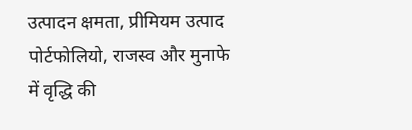उत्पादन क्षमता, प्रीमियम उत्पाद पोर्टफोलियो, राजस्व और मुनाफे में वृद्धि की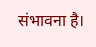संभावना है।